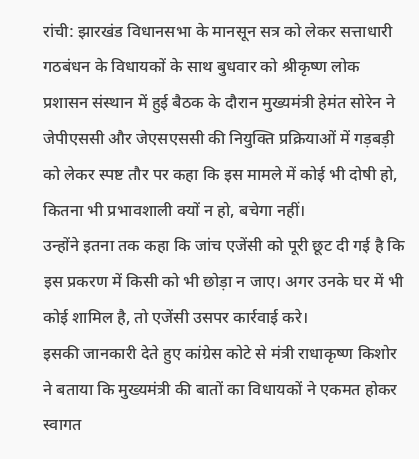रांची: झारखंड विधानसभा के मानसून सत्र को लेकर सत्ताधारी गठबंधन के विधायकों के साथ बुधवार को श्रीकृष्ण लोक प्रशासन संस्थान में हुई बैठक के दौरान मुख्यमंत्री हेमंत सोरेन ने जेपीएससी और जेएसएससी की नियुक्ति प्रक्रियाओं में गड़बड़ी को लेकर स्पष्ट तौर पर कहा कि इस मामले में कोई भी दोषी हो, कितना भी प्रभावशाली क्यों न हो, बचेगा नहीं।
उन्होंने इतना तक कहा कि जांच एजेंसी को पूरी छूट दी गई है कि इस प्रकरण में किसी को भी छोड़ा न जाए। अगर उनके घर में भी कोई शामिल है, तो एजेंसी उसपर कार्रवाई करे।
इसकी जानकारी देते हुए कांग्रेस कोटे से मंत्री राधाकृष्ण किशोर ने बताया कि मुख्यमंत्री की बातों का विधायकों ने एकमत होकर स्वागत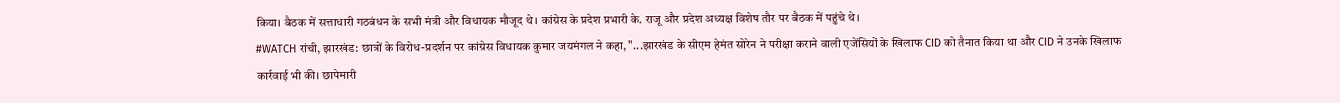किया। बैठक में सत्ताधारी गठबंधन के सभी मंत्री और विधायक मौजूद थे। कांग्रेस के प्रदेश प्रभारी के. राजू और प्रदेश अध्यक्ष विशेष तौर पर बैठक में पहुंचे थे।
#WATCH रांची, झारखंड: छात्रों के विरोध-प्रदर्शन पर कांग्रेस विधायक कुमार जयमंगल ने कहा, "...झारखंड के सीएम हेमंत सोरेन ने परीक्षा कराने वाली एजेंसियों के खिलाफ CID को तैनात किया था और CID ने उनके खिलाफ कार्रवाई भी की। छापेमारी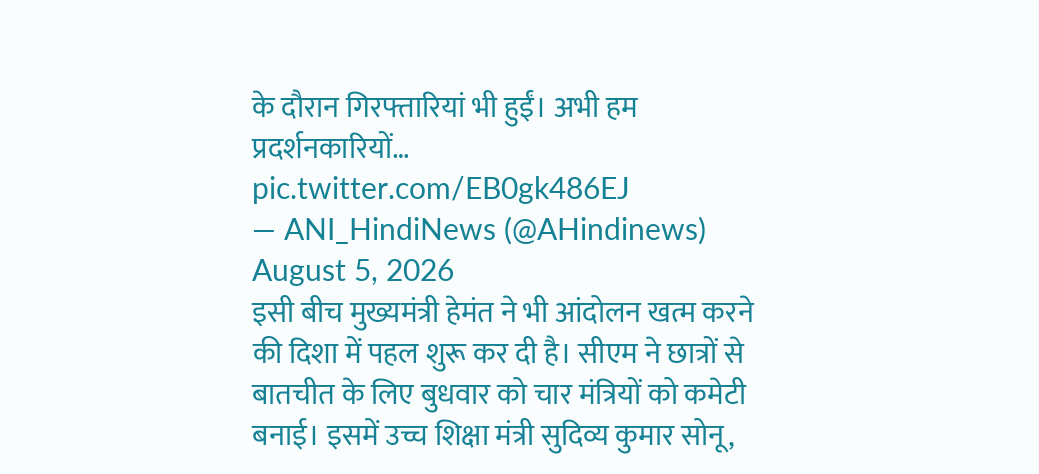के दौरान गिरफ्तारियां भी हुईं। अभी हम प्रदर्शनकारियों… pic.twitter.com/EB0gk486EJ
— ANI_HindiNews (@AHindinews) August 5, 2026
इसी बीच मुख्यमंत्री हेमंत ने भी आंदोलन खत्म करने की दिशा में पहल शुरू कर दी है। सीएम ने छात्रों से बातचीत के लिए बुधवार को चार मंत्रियों को कमेटी बनाई। इसमें उच्च शिक्षा मंत्री सुदिव्य कुमार सोनू,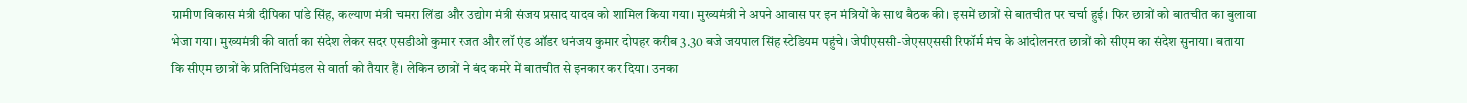ग्रामीण विकास मंत्री दीपिका पांडे सिंह, कल्याण मंत्री चमरा लिंडा और उद्योग मंत्री संजय प्रसाद यादव को शामिल किया गया। मुख्यमंत्री ने अपने आवास पर इन मंत्रियों के साथ बैठक की। इसमें छात्रों से बातचीत पर चर्चा हुई। फिर छात्रों को बातचीत का बुलावा भेजा गया। मुख्यमंत्री की वार्ता का संदेश लेकर सदर एसडीओ कुमार रजत और लॉ एंड ऑडर धनंजय कुमार दोपहर करीब 3.30 बजे जयपाल सिंह स्टेडियम पहुंचे। जेपीएससी-जेएसएससी रिफॉर्म मंच के आंदोलनरत छात्रों को सीएम का संदेश सुनाया। बताया कि सीएम छात्रों के प्रतिनिधिमंडल से वार्ता को तैयार हैं। लेकिन छात्रों ने बंद कमरे में बातचीत से इनकार कर दिया। उनका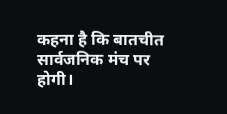कहना है कि बातचीत सार्वजनिक मंच पर होगी।